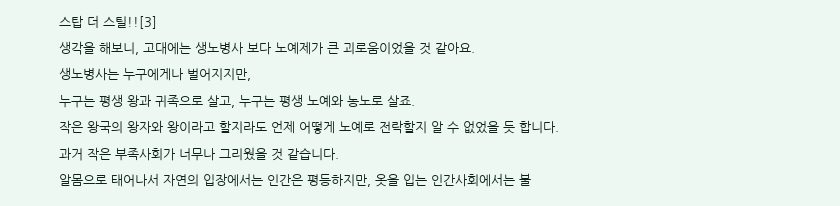스탑 더 스틸!![3]
생각을 해보니, 고대에는 생노병사 보다 노예제가 큰 괴로움이었을 것 같아요.
생노병사는 누구에게나 벌어지지만,
누구는 평생 왕과 귀족으로 살고, 누구는 평생 노예와 농노로 살죠.
작은 왕국의 왕자와 왕이라고 할지라도 언제 어떻게 노예로 전락할지 알 수 없었을 듯 합니다.
과거 작은 부족사회가 너무나 그리웠을 것 같습니다.
알몸으로 태어나서 자연의 입장에서는 인간은 평등하지만, 옷을 입는 인간사회에서는 불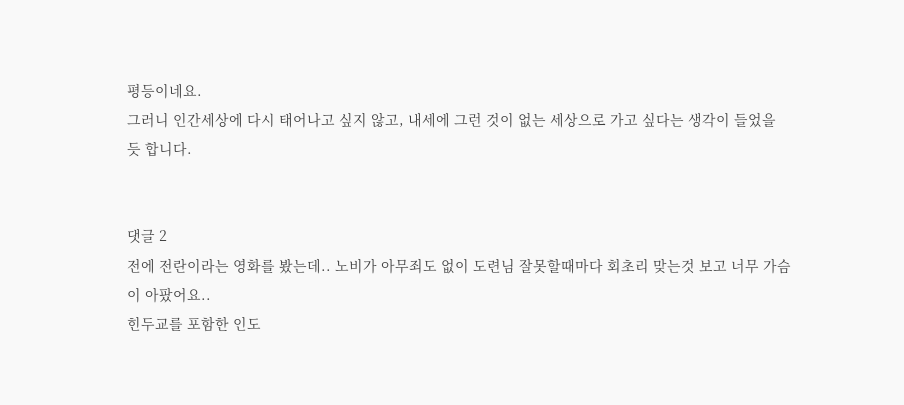평등이네요.
그러니 인간세상에 다시 태어나고 싶지 않고, 내세에 그런 것이 없는 세상으로 가고 싶다는 생각이 들었을 듯 합니다.


댓글 2
전에 전란이라는 영화를 봤는데.. 노비가 아무죄도 없이 도련님 잘못할때마다 회초리 맞는것 보고 너무 가슴이 아팠어요..
힌두교를 포함한 인도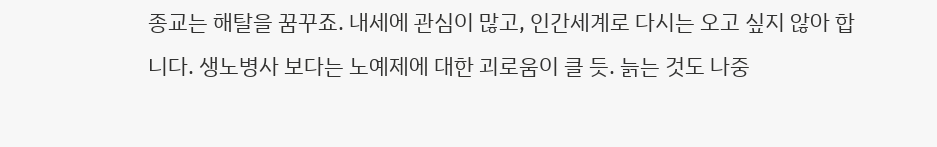종교는 해탈을 꿈꾸죠. 내세에 관심이 많고, 인간세계로 다시는 오고 싶지 않아 합니다. 생노병사 보다는 노예제에 대한 괴로움이 클 듯. 늙는 것도 나중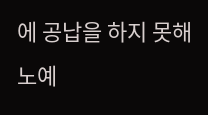에 공납을 하지 못해 노예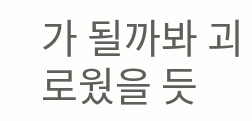가 될까봐 괴로웠을 듯